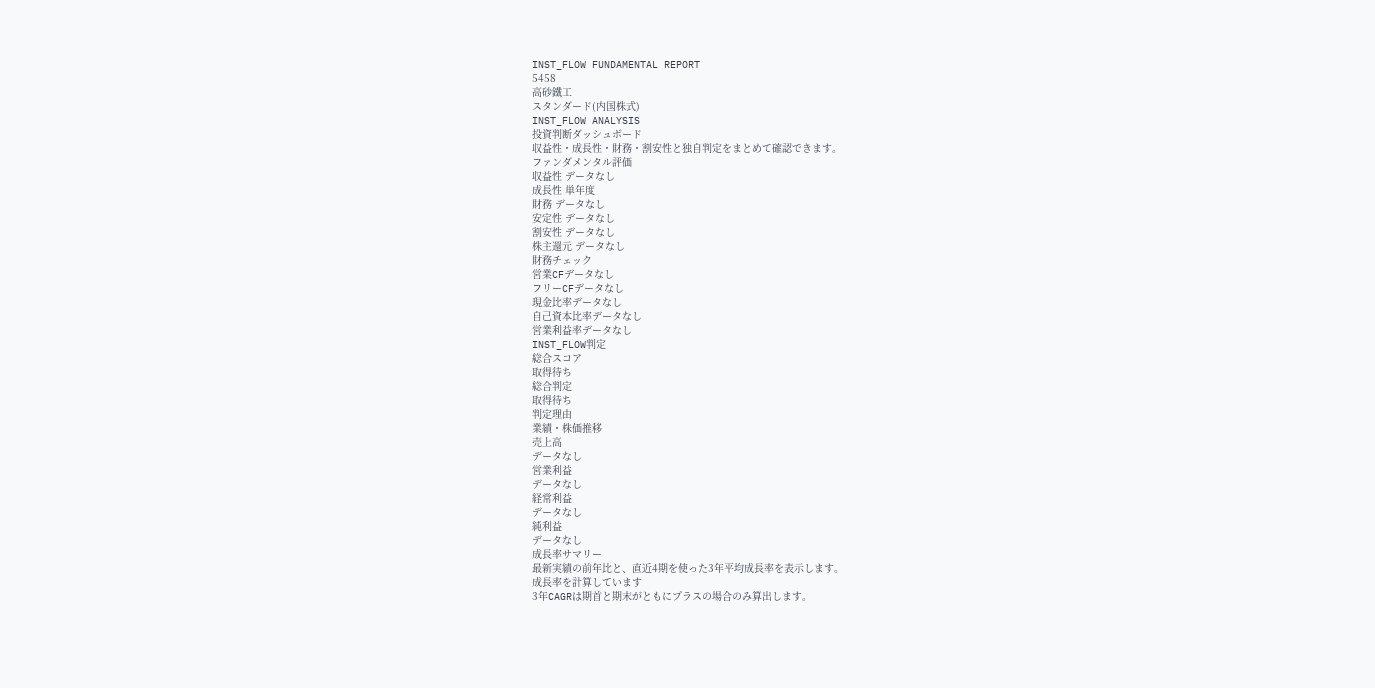INST_FLOW FUNDAMENTAL REPORT
5458
高砂鐵工
スタンダード(内国株式)
INST_FLOW ANALYSIS
投資判断ダッシュボード
収益性・成長性・財務・割安性と独自判定をまとめて確認できます。
ファンダメンタル評価
収益性 データなし
成長性 単年度
財務 データなし
安定性 データなし
割安性 データなし
株主還元 データなし
財務チェック
営業CFデータなし
フリーCFデータなし
現金比率データなし
自己資本比率データなし
営業利益率データなし
INST_FLOW判定
総合スコア
取得待ち
総合判定
取得待ち
判定理由
業績・株価推移
売上高
データなし
営業利益
データなし
経常利益
データなし
純利益
データなし
成長率サマリー
最新実績の前年比と、直近4期を使った3年平均成長率を表示します。
成長率を計算しています
3年CAGRは期首と期末がともにプラスの場合のみ算出します。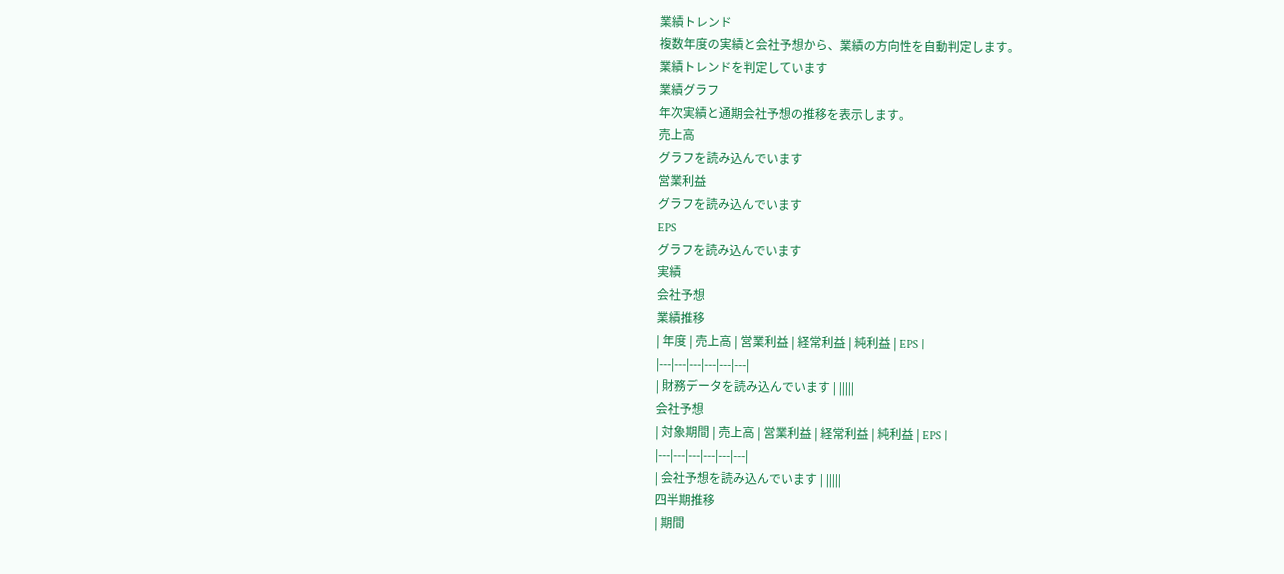業績トレンド
複数年度の実績と会社予想から、業績の方向性を自動判定します。
業績トレンドを判定しています
業績グラフ
年次実績と通期会社予想の推移を表示します。
売上高
グラフを読み込んでいます
営業利益
グラフを読み込んでいます
EPS
グラフを読み込んでいます
実績
会社予想
業績推移
| 年度 | 売上高 | 営業利益 | 経常利益 | 純利益 | EPS |
|---|---|---|---|---|---|
| 財務データを読み込んでいます | |||||
会社予想
| 対象期間 | 売上高 | 営業利益 | 経常利益 | 純利益 | EPS |
|---|---|---|---|---|---|
| 会社予想を読み込んでいます | |||||
四半期推移
| 期間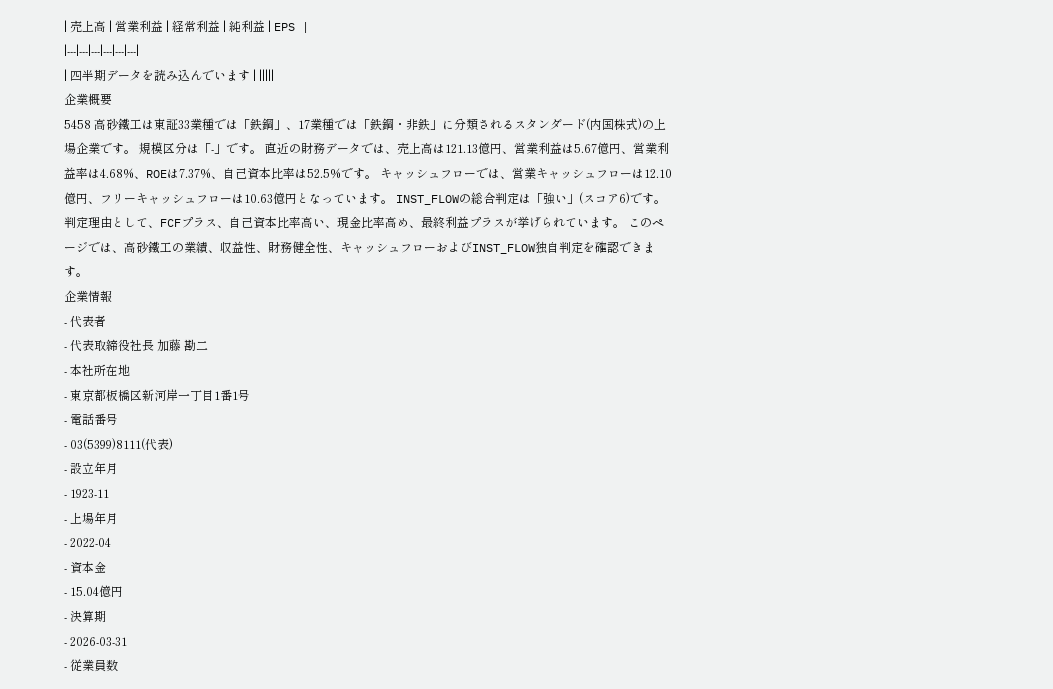| 売上高 | 営業利益 | 経常利益 | 純利益 | EPS |
|---|---|---|---|---|---|
| 四半期データを読み込んでいます | |||||
企業概要
5458 高砂鐵工は東証33業種では「鉄鋼」、17業種では「鉄鋼・非鉄」に分類されるスタンダード(内国株式)の上場企業です。 規模区分は「-」です。 直近の財務データでは、売上高は121.13億円、営業利益は5.67億円、営業利益率は4.68%、ROEは7.37%、自己資本比率は52.5%です。 キャッシュフローでは、営業キャッシュフローは12.10億円、フリーキャッシュフローは10.63億円となっています。 INST_FLOWの総合判定は「強い」(スコア6)です。判定理由として、FCFプラス、自己資本比率高い、現金比率高め、最終利益プラスが挙げられています。 このページでは、高砂鐵工の業績、収益性、財務健全性、キャッシュフローおよびINST_FLOW独自判定を確認できます。
企業情報
- 代表者
- 代表取締役社長 加藤 勘二
- 本社所在地
- 東京都板橋区新河岸一丁目1番1号
- 電話番号
- 03(5399)8111(代表)
- 設立年月
- 1923-11
- 上場年月
- 2022-04
- 資本金
- 15.04億円
- 決算期
- 2026-03-31
- 従業員数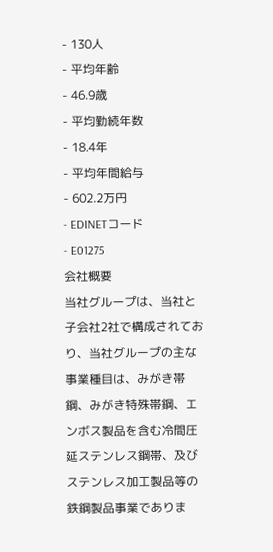- 130人
- 平均年齢
- 46.9歳
- 平均勤続年数
- 18.4年
- 平均年間給与
- 602.2万円
- EDINETコード
- E01275
会社概要
当社グループは、当社と子会社2社で構成されており、当社グループの主な事業種目は、みがき帯鋼、みがき特殊帯鋼、エンボス製品を含む冷間圧延ステンレス鋼帯、及びステンレス加工製品等の鉄鋼製品事業でありま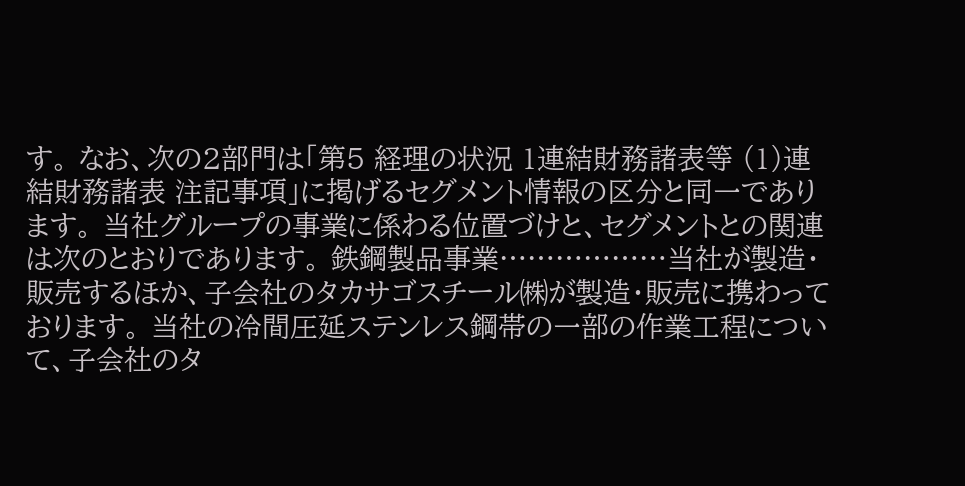す。 なお、次の2部門は「第5 経理の状況 1連結財務諸表等 (1)連結財務諸表 注記事項」に掲げるセグメント情報の区分と同一であります。 当社グループの事業に係わる位置づけと、セグメントとの関連は次のとおりであります。 鉄鋼製品事業………………当社が製造・販売するほか、子会社のタカサゴスチール㈱が製造・販売に携わっております。 当社の冷間圧延ステンレス鋼帯の一部の作業工程について、子会社のタ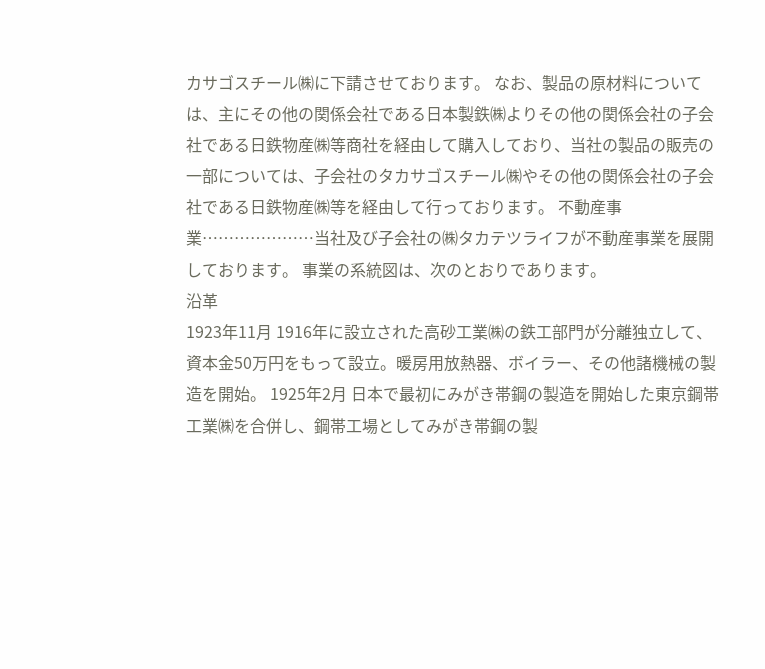カサゴスチール㈱に下請させております。 なお、製品の原材料については、主にその他の関係会社である日本製鉄㈱よりその他の関係会社の子会社である日鉄物産㈱等商社を経由して購入しており、当社の製品の販売の一部については、子会社のタカサゴスチール㈱やその他の関係会社の子会社である日鉄物産㈱等を経由して行っております。 不動産事業…………………当社及び子会社の㈱タカテツライフが不動産事業を展開しております。 事業の系統図は、次のとおりであります。
沿革
1923年11月 1916年に設立された高砂工業㈱の鉄工部門が分離独立して、資本金50万円をもって設立。暖房用放熱器、ボイラー、その他諸機械の製造を開始。 1925年2月 日本で最初にみがき帯鋼の製造を開始した東京鋼帯工業㈱を合併し、鋼帯工場としてみがき帯鋼の製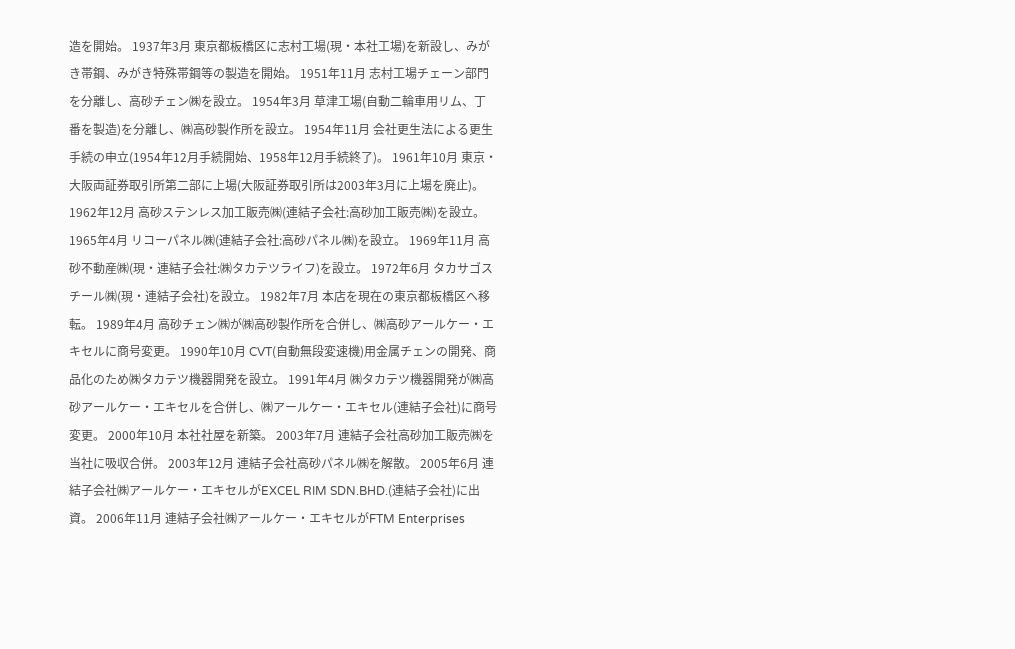造を開始。 1937年3月 東京都板橋区に志村工場(現・本社工場)を新設し、みがき帯鋼、みがき特殊帯鋼等の製造を開始。 1951年11月 志村工場チェーン部門を分離し、高砂チェン㈱を設立。 1954年3月 草津工場(自動二輪車用リム、丁番を製造)を分離し、㈱高砂製作所を設立。 1954年11月 会社更生法による更生手続の申立(1954年12月手続開始、1958年12月手続終了)。 1961年10月 東京・大阪両証券取引所第二部に上場(大阪証券取引所は2003年3月に上場を廃止)。 1962年12月 高砂ステンレス加工販売㈱(連結子会社:高砂加工販売㈱)を設立。 1965年4月 リコーパネル㈱(連結子会社:高砂パネル㈱)を設立。 1969年11月 高砂不動産㈱(現・連結子会社:㈱タカテツライフ)を設立。 1972年6月 タカサゴスチール㈱(現・連結子会社)を設立。 1982年7月 本店を現在の東京都板橋区へ移転。 1989年4月 高砂チェン㈱が㈱高砂製作所を合併し、㈱高砂アールケー・エキセルに商号変更。 1990年10月 CVT(自動無段変速機)用金属チェンの開発、商品化のため㈱タカテツ機器開発を設立。 1991年4月 ㈱タカテツ機器開発が㈱高砂アールケー・エキセルを合併し、㈱アールケー・エキセル(連結子会社)に商号変更。 2000年10月 本社社屋を新築。 2003年7月 連結子会社高砂加工販売㈱を当社に吸収合併。 2003年12月 連結子会社高砂パネル㈱を解散。 2005年6月 連結子会社㈱アールケー・エキセルがEXCEL RIM SDN.BHD.(連結子会社)に出資。 2006年11月 連結子会社㈱アールケー・エキセルがFTM Enterprises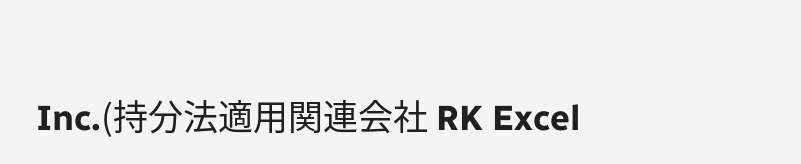Inc.(持分法適用関連会社 RK Excel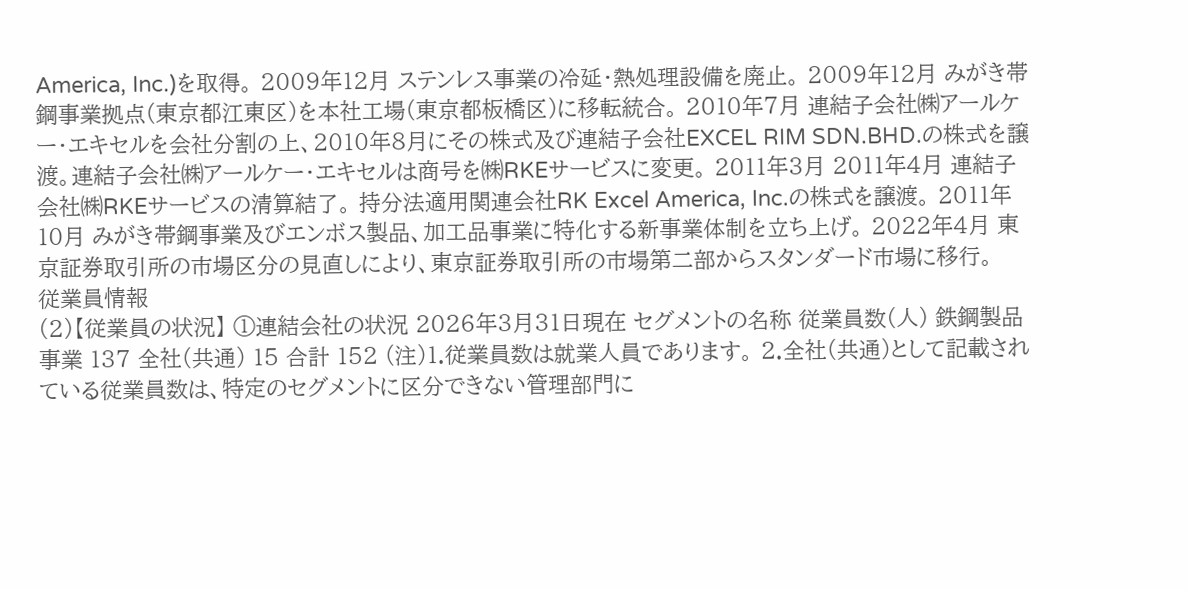America, Inc.)を取得。 2009年12月 ステンレス事業の冷延・熱処理設備を廃止。 2009年12月 みがき帯鋼事業拠点(東京都江東区)を本社工場(東京都板橋区)に移転統合。 2010年7月 連結子会社㈱アールケー・エキセルを会社分割の上、2010年8月にその株式及び連結子会社EXCEL RIM SDN.BHD.の株式を譲渡。連結子会社㈱アールケー・エキセルは商号を㈱RKEサービスに変更。 2011年3月 2011年4月 連結子会社㈱RKEサービスの清算結了。 持分法適用関連会社RK Excel America, Inc.の株式を譲渡。 2011年10月 みがき帯鋼事業及びエンボス製品、加工品事業に特化する新事業体制を立ち上げ。 2022年4月 東京証券取引所の市場区分の見直しにより、東京証券取引所の市場第二部からスタンダード市場に移行。
従業員情報
(2)【従業員の状況】 ①連結会社の状況 2026年3月31日現在 セグメントの名称 従業員数(人) 鉄鋼製品事業 137 全社(共通) 15 合計 152 (注)1.従業員数は就業人員であります。 2.全社(共通)として記載されている従業員数は、特定のセグメントに区分できない管理部門に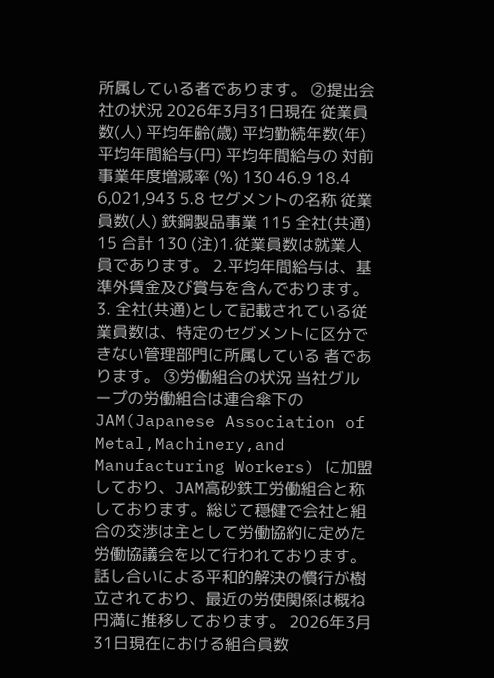所属している者であります。 ②提出会社の状況 2026年3月31日現在 従業員数(人) 平均年齢(歳) 平均勤続年数(年) 平均年間給与(円) 平均年間給与の 対前事業年度増減率 (%) 130 46.9 18.4 6,021,943 5.8 セグメントの名称 従業員数(人) 鉄鋼製品事業 115 全社(共通) 15 合計 130 (注)1.従業員数は就業人員であります。 2.平均年間給与は、基準外賃金及び賞与を含んでおります。 3. 全社(共通)として記載されている従業員数は、特定のセグメントに区分できない管理部門に所属している 者であります。 ③労働組合の状況 当社グループの労働組合は連合傘下のJAM(Japanese Association of Metal,Machinery,and Manufacturing Workers) に加盟しており、JAM高砂鉄工労働組合と称しております。総じて穏健で会社と組合の交渉は主として労働協約に定めた労働協議会を以て行われております。話し合いによる平和的解決の慣行が樹立されており、最近の労使関係は概ね円満に推移しております。 2026年3月31日現在における組合員数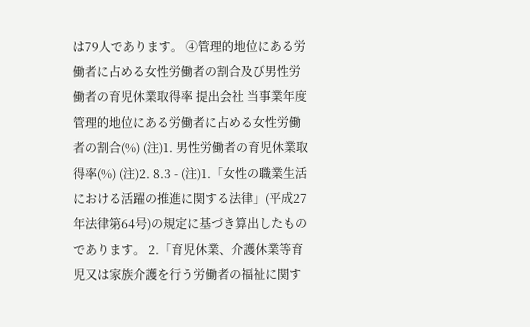は79人であります。 ④管理的地位にある労働者に占める女性労働者の割合及び男性労働者の育児休業取得率 提出会社 当事業年度 管理的地位にある労働者に占める女性労働者の割合(%) (注)1. 男性労働者の育児休業取得率(%) (注)2. 8.3 - (注)1.「女性の職業生活における活躍の推進に関する法律」(平成27年法律第64号)の規定に基づき算出したものであります。 2.「育児休業、介護休業等育児又は家族介護を行う労働者の福祉に関す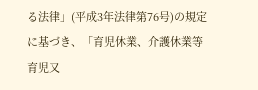る法律」(平成3年法律第76号)の規定に基づき、「育児休業、介護休業等育児又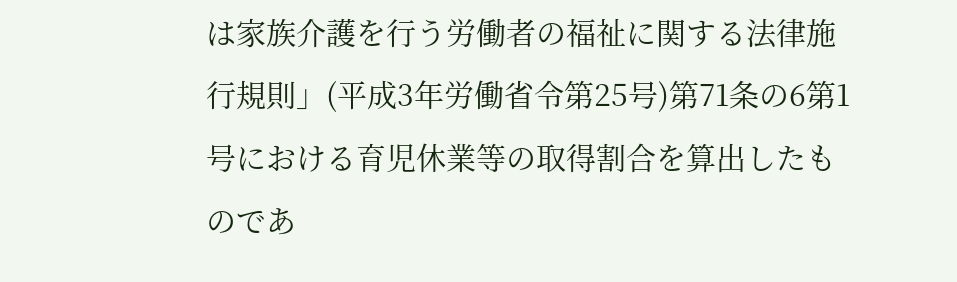は家族介護を行う労働者の福祉に関する法律施行規則」(平成3年労働省令第25号)第71条の6第1号における育児休業等の取得割合を算出したものであ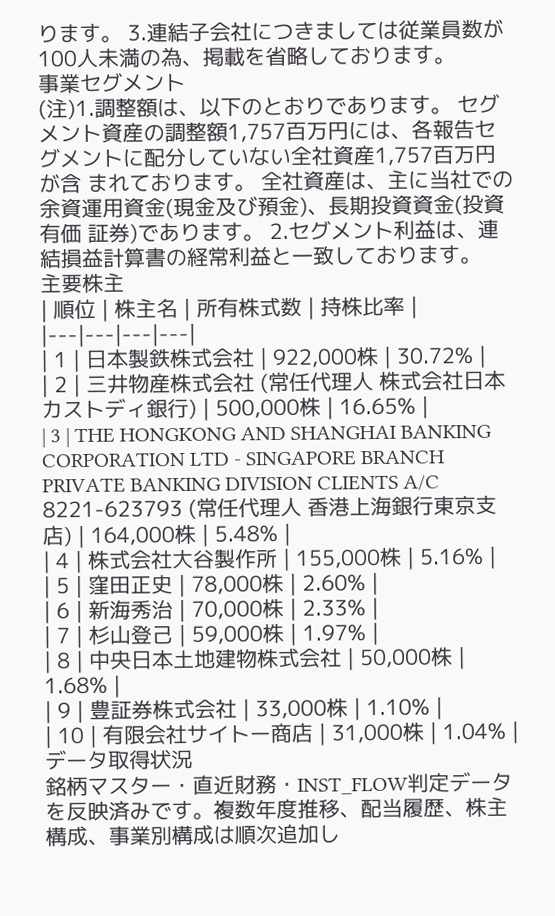ります。 3.連結子会社につきましては従業員数が100人未満の為、掲載を省略しております。
事業セグメント
(注)1.調整額は、以下のとおりであります。 セグメント資産の調整額1,757百万円には、各報告セグメントに配分していない全社資産1,757百万円が含 まれております。 全社資産は、主に当社での余資運用資金(現金及び預金)、長期投資資金(投資有価 証券)であります。 2.セグメント利益は、連結損益計算書の経常利益と一致しております。
主要株主
| 順位 | 株主名 | 所有株式数 | 持株比率 |
|---|---|---|---|
| 1 | 日本製鉄株式会社 | 922,000株 | 30.72% |
| 2 | 三井物産株式会社 (常任代理人 株式会社日本カストディ銀行) | 500,000株 | 16.65% |
| 3 | THE HONGKONG AND SHANGHAI BANKING CORPORATION LTD - SINGAPORE BRANCH PRIVATE BANKING DIVISION CLIENTS A/C 8221-623793 (常任代理人 香港上海銀行東京支店) | 164,000株 | 5.48% |
| 4 | 株式会社大谷製作所 | 155,000株 | 5.16% |
| 5 | 窪田正史 | 78,000株 | 2.60% |
| 6 | 新海秀治 | 70,000株 | 2.33% |
| 7 | 杉山登己 | 59,000株 | 1.97% |
| 8 | 中央日本土地建物株式会社 | 50,000株 | 1.68% |
| 9 | 豊証券株式会社 | 33,000株 | 1.10% |
| 10 | 有限会社サイトー商店 | 31,000株 | 1.04% |
データ取得状況
銘柄マスター・直近財務・INST_FLOW判定データを反映済みです。複数年度推移、配当履歴、株主構成、事業別構成は順次追加し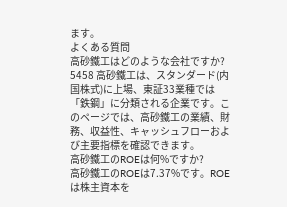ます。
よくある質問
高砂鐵工はどのような会社ですか?
5458 高砂鐵工は、スタンダード(内国株式)に上場、東証33業種では「鉄鋼」に分類される企業です。このページでは、高砂鐵工の業績、財務、収益性、キャッシュフローおよび主要指標を確認できます。
高砂鐵工のROEは何%ですか?
高砂鐵工のROEは7.37%です。ROEは株主資本を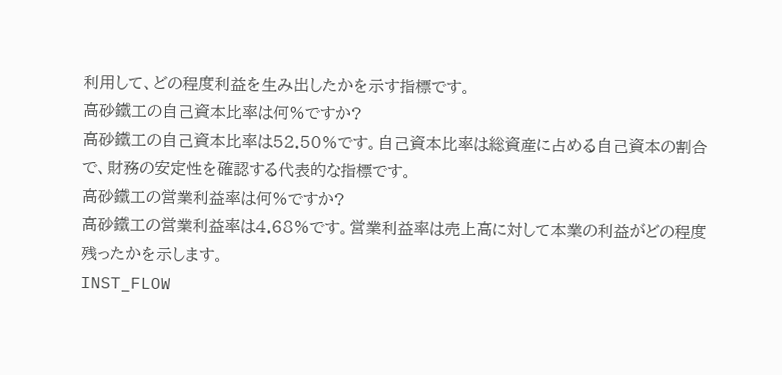利用して、どの程度利益を生み出したかを示す指標です。
高砂鐵工の自己資本比率は何%ですか?
高砂鐵工の自己資本比率は52.50%です。自己資本比率は総資産に占める自己資本の割合で、財務の安定性を確認する代表的な指標です。
高砂鐵工の営業利益率は何%ですか?
高砂鐵工の営業利益率は4.68%です。営業利益率は売上高に対して本業の利益がどの程度残ったかを示します。
INST_FLOW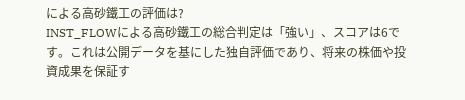による高砂鐵工の評価は?
INST_FLOWによる高砂鐵工の総合判定は「強い」、スコアは6です。これは公開データを基にした独自評価であり、将来の株価や投資成果を保証す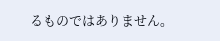るものではありません。